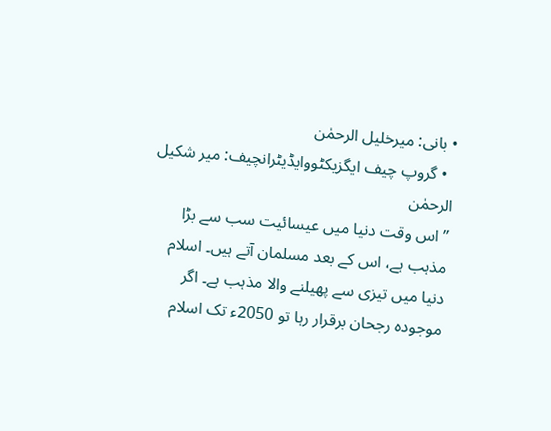• بانی: میرخلیل الرحمٰن
  • گروپ چیف ایگزیکٹووایڈیٹرانچیف: میر شکیل الرحمٰن
’’ اس وقت دنیا میں عیسائیت سب سے بڑا مذہب ہے، اس کے بعد مسلمان آتے ہیں۔ اسلام دنیا میں تیزی سے پھیلنے والا مذہب ہے۔ اگر موجودہ رجحان برقرار رہا تو 2050ء تک اسلام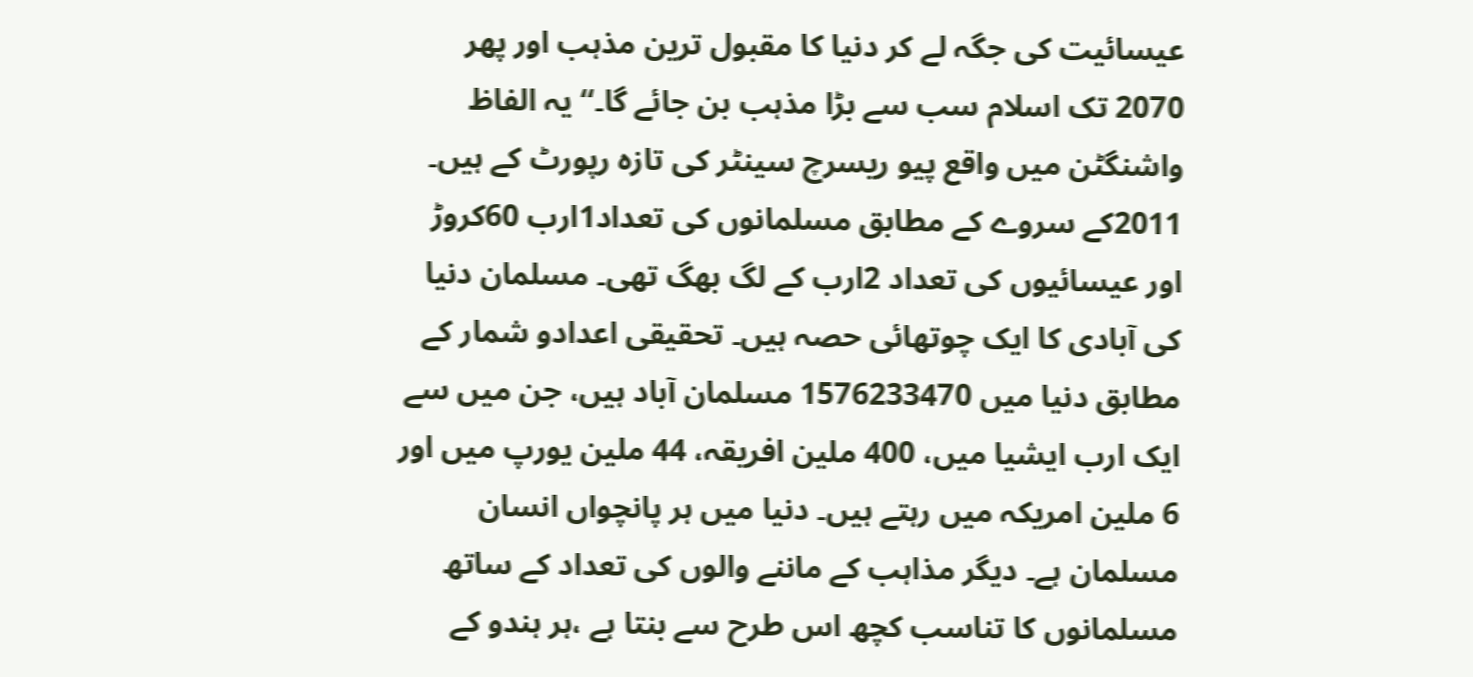عیسائیت کی جگہ لے کر دنیا کا مقبول ترین مذہب اور پھر 2070 تک اسلام سب سے بڑا مذہب بن جائے گا۔‘‘ یہ الفاظ واشنگٹن میں واقع پیو ریسرچ سینٹر کی تازہ رپورٹ کے ہیں۔ 2011کے سروے کے مطابق مسلمانوں کی تعداد1ارب 60کروڑ اور عیسائیوں کی تعداد 2ارب کے لگ بھگ تھی۔ مسلمان دنیا کی آبادی کا ایک چوتھائی حصہ ہیں۔ تحقیقی اعدادو شمار کے مطابق دنیا میں 1576233470 مسلمان آباد ہیں، جن میں سے ایک ارب ایشیا میں، 400 ملین افریقہ، 44 ملین یورپ میں اور 6 ملین امریکہ میں رہتے ہیں۔ دنیا میں ہر پانچواں انسان مسلمان ہے۔ دیگر مذاہب کے ماننے والوں کی تعداد کے ساتھ مسلمانوں کا تناسب کچھ اس طرح سے بنتا ہے ،ہر ہندو کے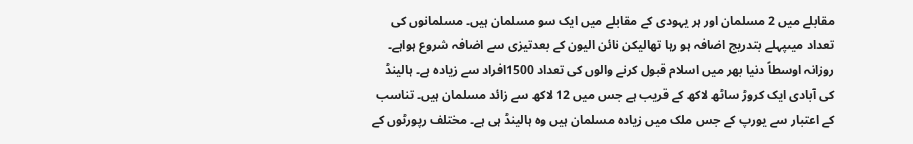مقابلے میں 2 مسلمان اور ہر یہودی کے مقابلے میں ایک سو مسلمان ہیں۔ مسلمانوں کی تعداد میںپہلے بتدریج اضافہ ہو رہا تھالیکن نائن الیون کے بعدتیزی سے اضافہ شروع ہواہے۔
روزانہ اوسطاً دنیا بھر میں اسلام قبول کرنے والوں کی تعداد 1500افراد سے زیادہ ہے۔ ہالینڈ کی آبادی ایک کروڑ ساٹھ لاکھ کے قریب ہے جس میں 12 لاکھ سے زائد مسلمان ہیں۔ تناسب کے اعتبار سے یورپ کے جس ملک میں زیادہ مسلمان ہیں وہ ہالینڈ ہی ہے۔ مختلف رپورٹوں کے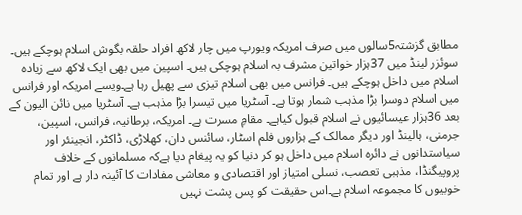مطابق گزشتہ5سالوں میں صرف امریکہ ویورپ میں چار لاکھ افراد حلقہ بگوش اسلام ہوچکے ہیں۔ سوئزر لینڈ میں 37ہزار خواتین مشرف بہ اسلام ہوچکی ہیں۔ اسپین میں بھی ایک لاکھ سے زیادہ اسلام میں داخل ہوچکے ہیں۔ فرانس میں بھی اسلام تیزی سے پھیل رہا ہے۔ویسے امریکہ اور فرانس میں اسلام دوسرا بڑا مذہب شمار ہوتا ہے۔ آسٹریا میں تیسرا بڑا مذہب ہے۔ آسٹریا میں نائن الیون کے بعد 36ہزار عیسائیوں نے اسلام قبول کیاہے۔ مقامِ مسرت ہے۔ امریکہ، برطانیہ، فرانس، اسپین، جرمنی، ہالینڈ اور دیگر ممالک کے ہزاروں فلم اسٹار، سائنس دان، کھلاڑی، ڈاکٹر، انجینئر اور سیاستدانوں نے دائرہ اسلام میں داخل ہو کر دنیا کو یہ پیغام دیا ہےکہ مسلمانوں کے خلاف پروپیگنڈا، مذہبی تعصب، نسلی امتیاز اور اقتصادی و معاشی مفادات کا آئینہ دار ہے اور تمام خوبیوں کا مجموعہ اسلام ہے۔اس حقیقت کو پس پشت نہیں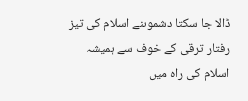ڈالا جا سکتا دشموںنے اسلام کی تیز رفتار ترقی کے خوف سے ہمیشہ اسلام کی راہ میں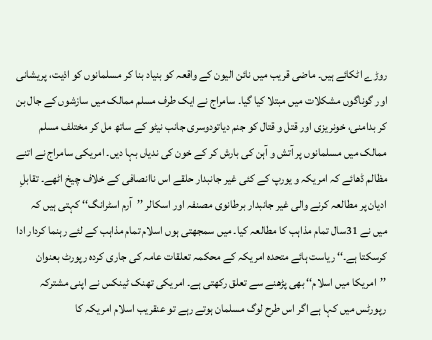روڑے اٹکائے ہیں۔ ماضی قریب میں نائن الیون کے واقعہ کو بنیاد بنا کر مسلمانوں کو اذیت، پریشانی اور گوناگوں مشکلات میں مبتلا کیا گیا۔ سامراج نے ایک طرف مسلم ممالک میں سازشوں کے جال بن کر بدامنی، خونریزی اور قتل و قتال کو جنم دیاتودوسری جانب نیٹو کے ساتھ مل کر مختلف مسلم ممالک میں مسلمانوں پر آتش و آہن کی بارش کر کے خون کی ندیاں بہا دیں۔ امریکی سامراج نے اتنے مظالم ڈھائے کہ امریکہ و یورپ کے کئی غیر جانبدار حلقے اس ناانصافی کے خلاف چیخ اٹھے۔ تقابلِ ادیان پر مطالعہ کرنے والی غیر جانبدار برطانوی مصنفہ اور اسکالر ’’آرم اسٹرانگ‘‘ کہتی ہیں کہ میں نے 31سال تمام مذاہب کا مطالعہ کیا۔ میں سمجھتی ہوں اسلام تمام مذاہب کے لئے رہنما کردار ادا کرسکتا ہے۔‘‘ ریاست ہائے متحدہ امریکہ کے محکمہ تعلقات عامہ کی جاری کردہ رپورٹ بعنوان ’’امریکا میں اسلام‘‘ بھی پڑھنے سے تعلق رکھتی ہے۔ امریکی تھنک ٹینکس نے اپنی مشترکہ رپورٹس میں کہا ہے اگر اس طرح لوگ مسلمان ہوتے رہے تو عنقریب اسلام امریکہ کا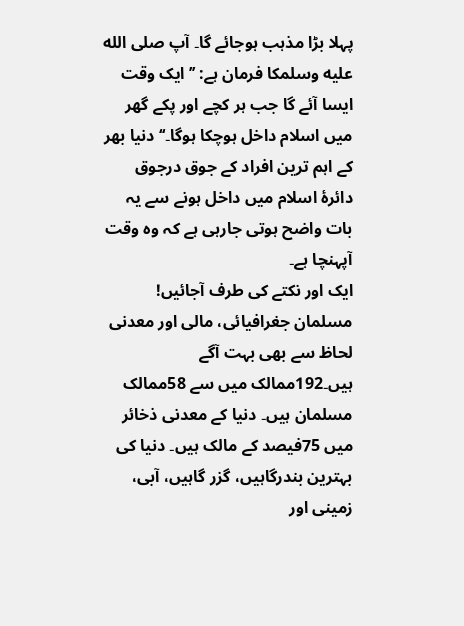پہلا بڑا مذہب ہوجائے گا۔ آپ صلى الله عليه وسلمکا فرمان ہے: ’’ایک وقت ایسا آئے گا جب ہر کچے اور پکے گھر میں اسلام داخل ہوچکا ہوگا۔‘‘ دنیا بھر کے اہم ترین افراد کے جوق درجوق دائرۂ اسلام میں داخل ہونے سے یہ بات واضح ہوتی جارہی ہے کہ وہ وقت آپہنچا ہے۔
ایک اور نکتے کی طرف آجائیں! مسلمان جغرافیائی، مالی اور معدنی لحاظ سے بھی بہت آگے ہیں۔192ممالک میں سے 58ممالک مسلمان ہیں۔ دنیا کے معدنی ذخائر میں 75فیصد کے مالک ہیں۔ دنیا کی بہترین بندرگاہیں، گزر گاہیں، آبی، زمینی اور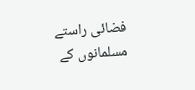فضائی راستے مسلمانوں کے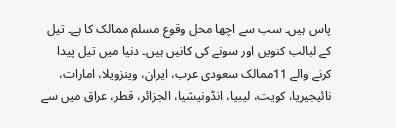پاس ہیں۔ سب سے اچھا محل وقوع مسلم ممالک کا ہے۔ تیل کے لبالب کنویں اور سونے کی کانیں ہیں۔ دنیا میں تیل پیدا کرنے والے 11ممالک سعودی عرب، ایران، وینزویلا، امارات، نائیجیریا، کویت، لیبیا، انڈونیشیا، الجزائر، قطر، عراق میں سے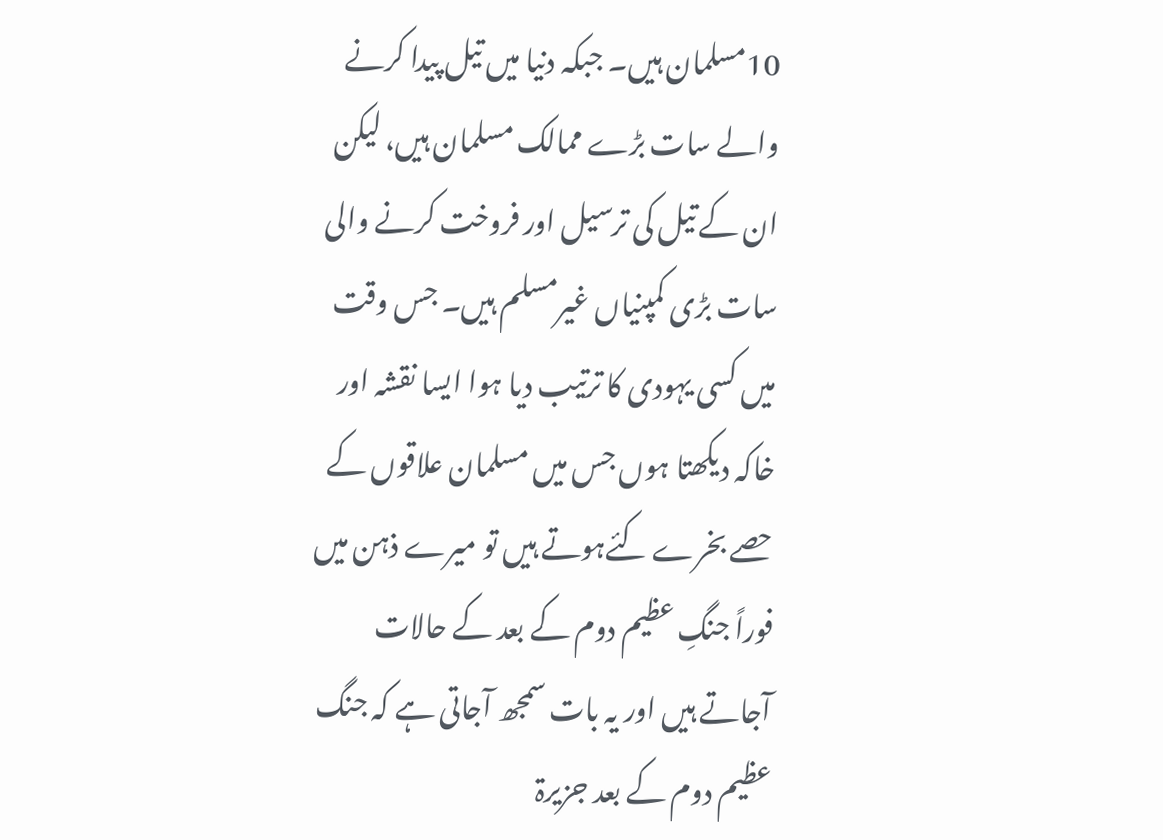10مسلمان ہیں۔ جبکہ دنیا میں تیل پیدا کرنے والے سات بڑے ممالک مسلمان ہیں، لیکن ان کے تیل کی ترسیل اور فروخت کرنے والی سات بڑی کمپنیاں غیرمسلم ہیں۔ جس وقت میں کسی یہودی کا ترتیب دیا ہوا ایسا نقشہ اور خاکہ دیکھتا ہوں جس میں مسلمان علاقوں کے حصے بخرے کئےہوتے ہیں تو میرے ذہن میں فوراً جنگِ عظیم دوم کے بعد کے حالات آجاتے ہیں اور یہ بات سمجھ آجاتی ہے کہ جنگ عظیم دوم کے بعد جزیرۃ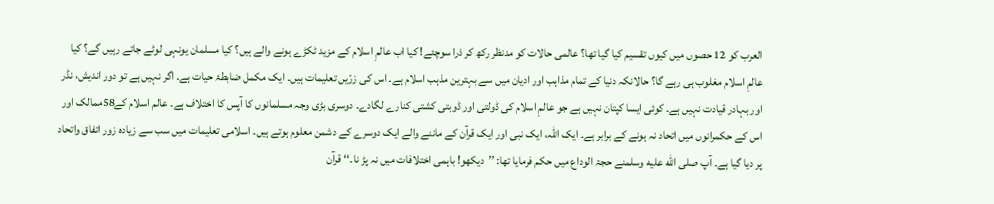العرب کو 12 حصوں میں کیوں تقسیم کیا گیا تھا؟ عالمی حالات کو مدنظر رکھ کر ذرا سوچئے! کیا اب عالمِ اسلام کے مزید ٹکڑے ہونے والے ہیں؟ کیا مسلمان یونہی لوٹے جاتے رہیں گے؟ کیا عالمِ اسلام مغلوب ہی رہے گا؟ حالانکہ دنیا کے تمام مذاہب اور ادیان میں سے بہترین مذہب اسلام ہے۔ اس کی زرّیں تعلیمات ہیں۔ ایک مکمل ضابطۂ حیات ہے۔ اگر نہیں ہے تو دور اندیش، نڈر اور بہادر قیادت نہیں ہے۔ کوئی ایسا کپتان نہیں ہے جو عالمِ اسلام کی ڈولتی اور ڈوبتی کشتی کنارے لگادے۔ دوسری بڑی وجہ مسلمانوں کا آپس کا اختلاف ہے۔ عالم اسلام کے58ممالک اور اس کے حکمرانوں میں اتحاد نہ ہونے کے برابر ہے۔ ایک اللہ، ایک نبی اور ایک قرآن کے ماننے والے ایک دوسرے کے دشمن معلوم ہوتے ہیں۔ اسلامی تعلیمات میں سب سے زیادہ زور اتفاق واتحاد پر دیا گیا ہے۔ آپ صلى الله عليه وسلمنے حجۃ الوداع میں حکم فرمایا تھا: ’’دیکھو! باہمی اختلافات میں نہ پڑ نا۔‘‘ قرآن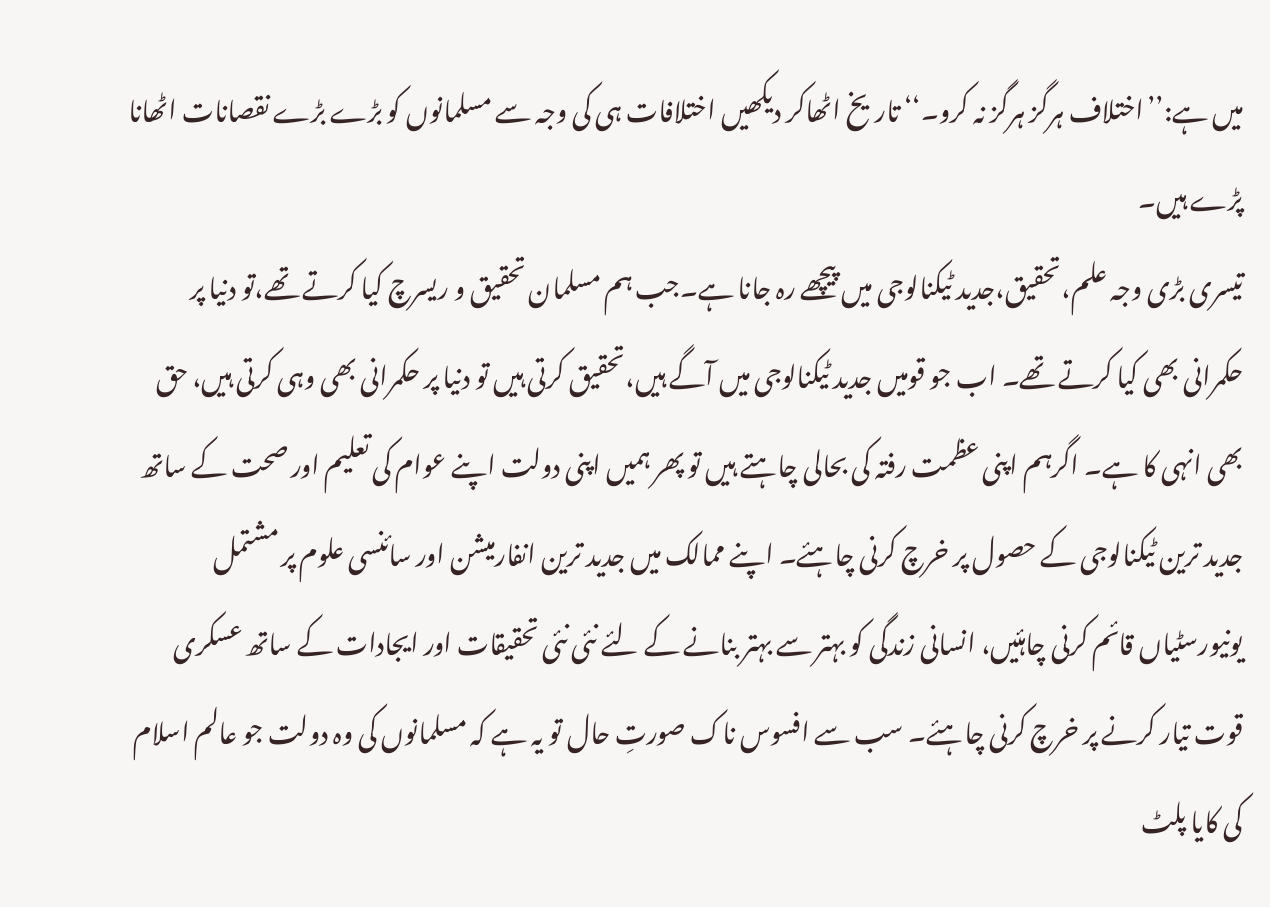میں ہے:’’اختلاف ہرگز ہرگز نہ کرو۔‘‘ تاریخ اٹھاکر دیکھیں اختلافات ہی کی وجہ سے مسلمانوں کو بڑے بڑے نقصانات اٹھانا پڑے ہیں۔
تیسری بڑی وجہ علم،تحقیق،جدید ٹیکنالوجی میں پیچھے رہ جانا ہے۔جب ہم مسلمان تحقیق و ریسرچ کیا کرتے تھے،تو دنیا پر حکمرانی بھی کیا کرتے تھے۔ اب جو قومیں جدید ٹیکنالوجی میں آگے ہیں،تحقیق کرتی ہیں تو دنیا پر حکمرانی بھی وہی کرتی ہیں، حق بھی انہی کا ہے۔ اگرہم اپنی عظمت رفتہ کی بحالی چاہتے ہیں تو پھر ہمیں اپنی دولت اپنے عوام کی تعلیم اور صحت کے ساتھ جدید ترین ٹیکنالوجی کے حصول پر خرچ کرنی چاہئے۔ اپنے ممالک میں جدید ترین انفارمیشن اور سائنسی علوم پر مشتمل یونیورسٹیاں قائم کرنی چاہئیں، انسانی زندگی کو بہتر سے بہتر بنانے کے لئے نئی نئی تحقیقات اور ایجادات کے ساتھ عسکری قوت تیار کرنے پر خرچ کرنی چاہئے۔ سب سے افسوس ناک صورتِ حال تو یہ ہے کہ مسلمانوں کی وہ دولت جو عالم اسلام کی کایا پلٹ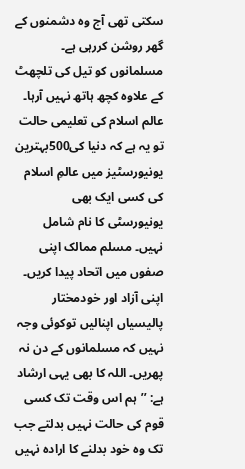سکتی تھی آج وہ دشمنوں کے گھر روشن کررہی ہے۔ مسلمانوں کو تیل کی تلچھٹ کے علاوہ کچھ ہاتھ نہیں آرہا۔ عالم اسلام کی تعلیمی حالت تو یہ ہے کہ دنیا کی500بہترین یونیورسٹیز میں عالمِ اسلام کی کسی ایک بھی یونیورسٹی کا نام شامل نہیں۔ مسلم ممالک اپنی صفوں میں اتحاد پیدا کریں۔ اپنی آزاد اور خودمختار پالیسیاں اپنالیں توکوئی وجہ نہیں کہ مسلمانوں کے دن نہ پھریں۔ اللہ کا بھی یہی ارشاد ہے: ’’ہم اس وقت تک کسی قوم کی حالت نہیں بدلتے جب تک وہ خود بدلنے کا ارادہ نہیں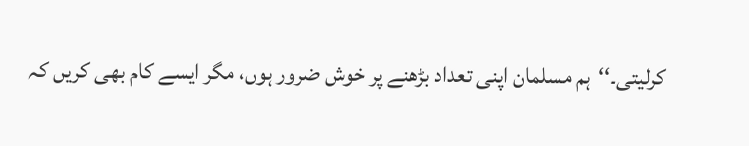کرلیتی۔‘‘ہم مسلمان اپنی تعداد بڑھنے پر خوش ضرور ہوں، مگر ایسے کام بھی کریں کہ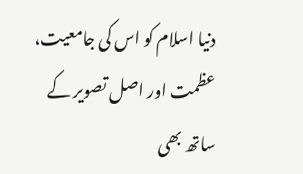دنیا اسلام کو اس کی جامعیت، عظمت اور اصل تصویر کے ساتھ بھی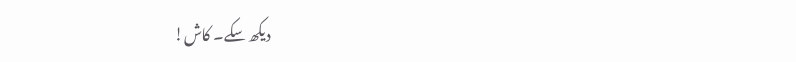دیکھ سکے۔ کاش!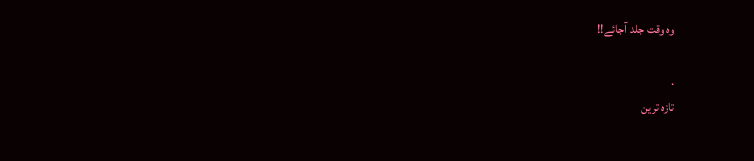وہ وقت جلد آجائے!!

.
تازہ ترین